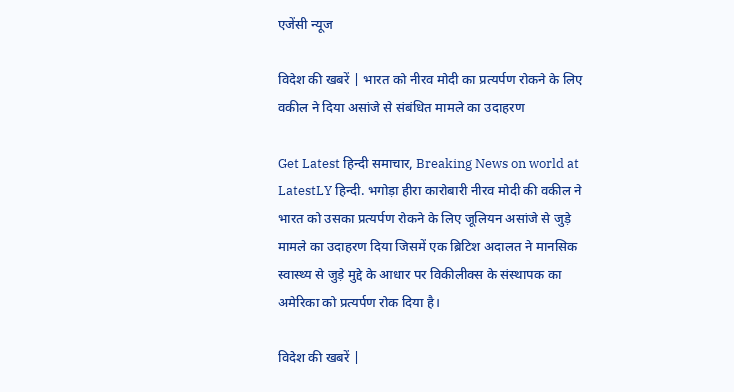एजेंसी न्यूज

विदेश की खबरें | भारत को नीरव मोदी का प्रत्यर्पण रोकने के लिए वकील ने दिया असांजे से संबंधित मामले का उदाहरण

Get Latest हिन्दी समाचार, Breaking News on world at LatestLY हिन्दी. भगोड़ा हीरा कारोबारी नीरव मोदी की वकील ने भारत को उसका प्रत्यर्पण रोकने के लिए जूलियन असांजे से जुड़े मामले का उदाहरण दिया जिसमें एक ब्रिटिश अदालत ने मानसिक स्वास्थ्य से जुड़े मुद्दे के आधार पर विकीलीक्स के संस्थापक का अमेरिका को प्रत्यर्पण रोक दिया है।

विदेश की खबरें |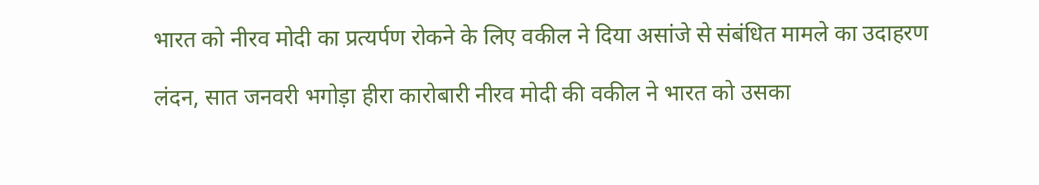भारत को नीरव मोदी का प्रत्यर्पण रोकने के लिए वकील ने दिया असांजे से संबंधित मामले का उदाहरण

लंदन, सात जनवरी भगोड़ा हीरा कारोबारी नीरव मोदी की वकील ने भारत को उसका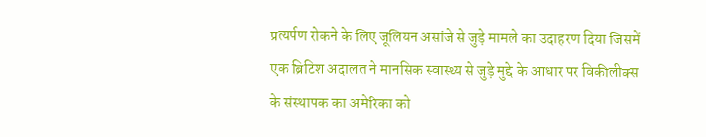प्रत्यर्पण रोकने के लिए जूलियन असांजे से जुड़े मामले का उदाहरण दिया जिसमें एक ब्रिटिश अदालत ने मानसिक स्वास्थ्य से जुड़े मुद्दे के आधार पर विकीलीक्स के संस्थापक का अमेरिका को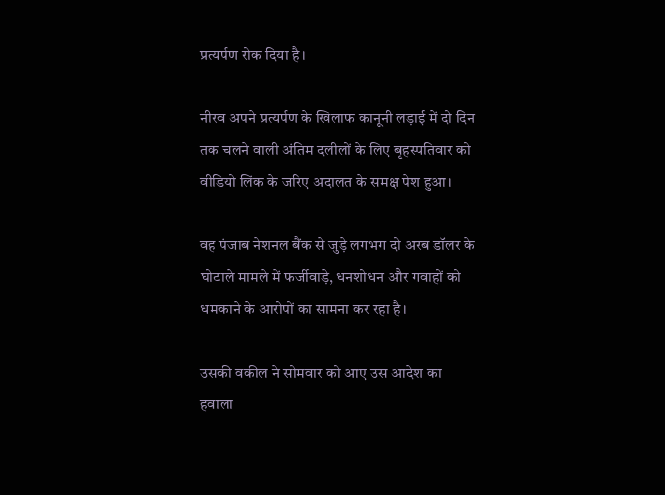प्रत्यर्पण रोक दिया है।

नीरव अपने प्रत्यर्पण के खिलाफ कानूनी लड़ाई में दो दिन तक चलने वाली अंतिम दलीलों के लिए बृहस्पतिवार को वीडियो लिंक के जरिए अदालत के समक्ष पेश हुआ।

वह पंजाब नेशनल बैंक से जुड़े लगभग दो अरब डॉलर के घोटाले मामले में फर्जीवाड़े, धनशोधन और गवाहों को धमकाने के आरोपों का सामना कर रहा है।

उसकी वकील ने सोमवार को आए उस आदेश का हवाला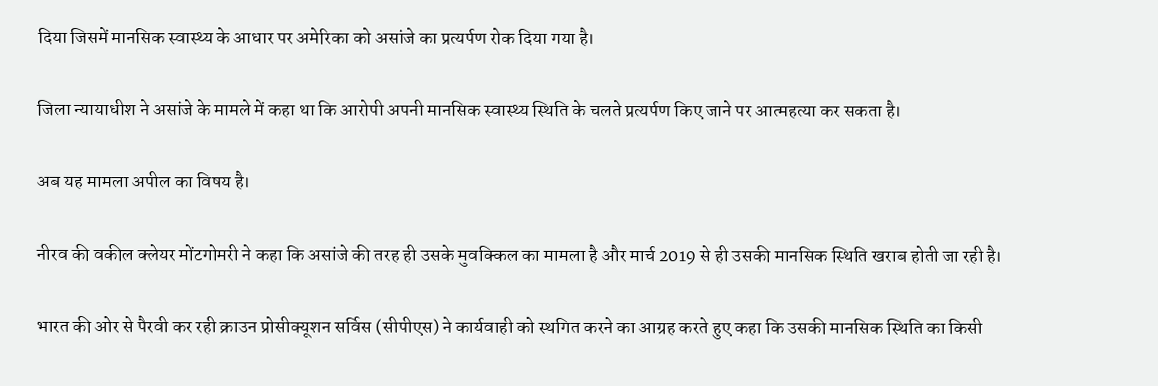दिया जिसमें मानसिक स्वास्थ्य के आधार पर अमेरिका को असांजे का प्रत्यर्पण रोक दिया गया है।

जिला न्यायाधीश ने असांजे के मामले में कहा था कि आरोपी अपनी मानसिक स्वास्थ्य स्थिति के चलते प्रत्यर्पण किए जाने पर आत्महत्या कर सकता है।

अब यह मामला अपील का विषय है।

नीरव की वकील क्लेयर मोंटगोमरी ने कहा कि असांजे की तरह ही उसके मुवक्किल का मामला है और मार्च 2019 से ही उसकी मानसिक स्थिति खराब होती जा रही है।

भारत की ओर से पैरवी कर रही क्राउन प्रोसीक्यूशन सर्विस (सीपीएस) ने कार्यवाही को स्थगित करने का आग्रह करते हुए कहा कि उसकी मानसिक स्थिति का किसी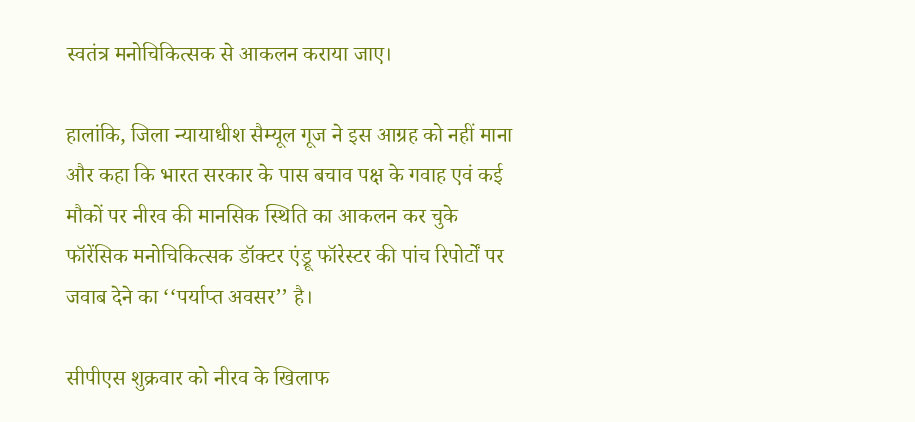स्वतंत्र मनोचिकित्सक से आकलन कराया जाए।

हालांकि, जिला न्यायाधीश सैम्यूल गूज ने इस आग्रह को नहीं माना और कहा कि भारत सरकार के पास बचाव पक्ष के गवाह एवं कई मौकों पर नीरव की मानसिक स्थिति का आकलन कर चुके फॉरेंसिक मनोचिकित्सक डॉक्टर एंड्रू फॉरेस्टर की पांच रिपोर्टों पर जवाब देने का ‘‘पर्याप्त अवसर’’ है।

सीपीएस शुक्रवार को नीरव के खिलाफ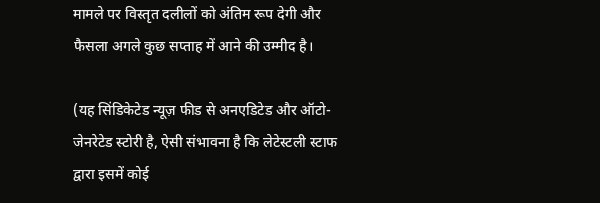मामले पर विस्तृत दलीलों को अंतिम रूप देगी और फैसला अगले कुछ सप्ताह में आने की उम्मीद है।

(यह सिंडिकेटेड न्यूज़ फीड से अनएडिटेड और ऑटो-जेनरेटेड स्टोरी है, ऐसी संभावना है कि लेटेस्टली स्टाफ द्वारा इसमें कोई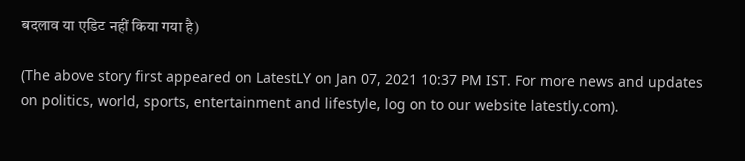बदलाव या एडिट नहीं किया गया है)

(The above story first appeared on LatestLY on Jan 07, 2021 10:37 PM IST. For more news and updates on politics, world, sports, entertainment and lifestyle, log on to our website latestly.com).